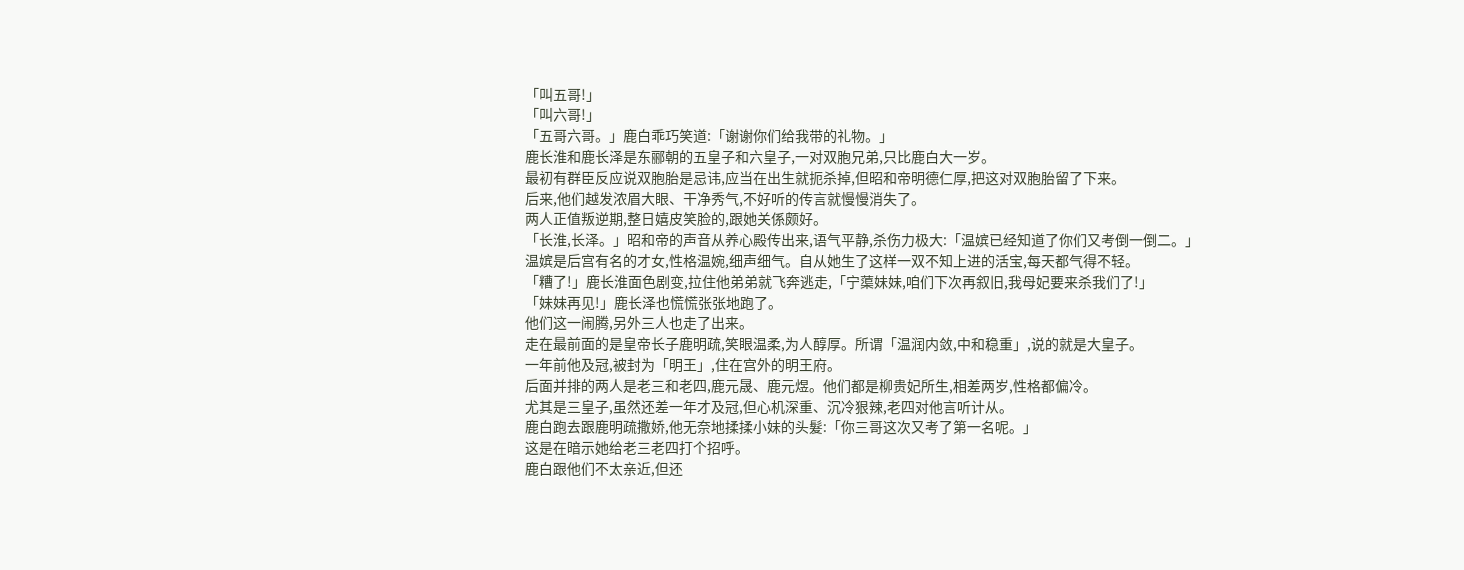「叫五哥!」
「叫六哥!」
「五哥六哥。」鹿白乖巧笑道:「谢谢你们给我带的礼物。」
鹿长淮和鹿长泽是东郦朝的五皇子和六皇子,一对双胞兄弟,只比鹿白大一岁。
最初有群臣反应说双胞胎是忌讳,应当在出生就扼杀掉,但昭和帝明德仁厚,把这对双胞胎留了下来。
后来,他们越发浓眉大眼、干净秀气,不好听的传言就慢慢消失了。
两人正值叛逆期,整日嬉皮笑脸的,跟她关係颇好。
「长淮,长泽。」昭和帝的声音从养心殿传出来,语气平静,杀伤力极大:「温嫔已经知道了你们又考倒一倒二。」
温嫔是后宫有名的才女,性格温婉,细声细气。自从她生了这样一双不知上进的活宝,每天都气得不轻。
「糟了!」鹿长淮面色剧变,拉住他弟弟就飞奔逃走,「宁蕖妹妹,咱们下次再叙旧,我母妃要来杀我们了!」
「妹妹再见!」鹿长泽也慌慌张张地跑了。
他们这一闹腾,另外三人也走了出来。
走在最前面的是皇帝长子鹿明疏,笑眼温柔,为人醇厚。所谓「温润内敛,中和稳重」,说的就是大皇子。
一年前他及冠,被封为「明王」,住在宫外的明王府。
后面并排的两人是老三和老四,鹿元晟、鹿元煜。他们都是柳贵妃所生,相差两岁,性格都偏冷。
尤其是三皇子,虽然还差一年才及冠,但心机深重、沉冷狠辣,老四对他言听计从。
鹿白跑去跟鹿明疏撒娇,他无奈地揉揉小妹的头髮:「你三哥这次又考了第一名呢。」
这是在暗示她给老三老四打个招呼。
鹿白跟他们不太亲近,但还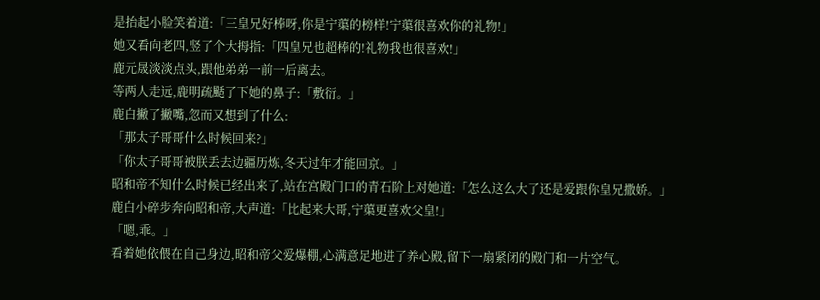是抬起小脸笑着道:「三皇兄好棒呀,你是宁蕖的榜样!宁蕖很喜欢你的礼物!」
她又看向老四,竖了个大拇指:「四皇兄也超棒的!礼物我也很喜欢!」
鹿元晟淡淡点头,跟他弟弟一前一后离去。
等两人走远,鹿明疏颳了下她的鼻子:「敷衍。」
鹿白撇了撇嘴,忽而又想到了什么:
「那太子哥哥什么时候回来?」
「你太子哥哥被朕丢去边疆历炼,冬天过年才能回京。」
昭和帝不知什么时候已经出来了,站在宫殿门口的青石阶上对她道:「怎么这么大了还是爱跟你皇兄撒娇。」
鹿白小碎步奔向昭和帝,大声道:「比起来大哥,宁蕖更喜欢父皇!」
「嗯,乖。」
看着她依偎在自己身边,昭和帝父爱爆棚,心满意足地进了养心殿,留下一扇紧闭的殿门和一片空气。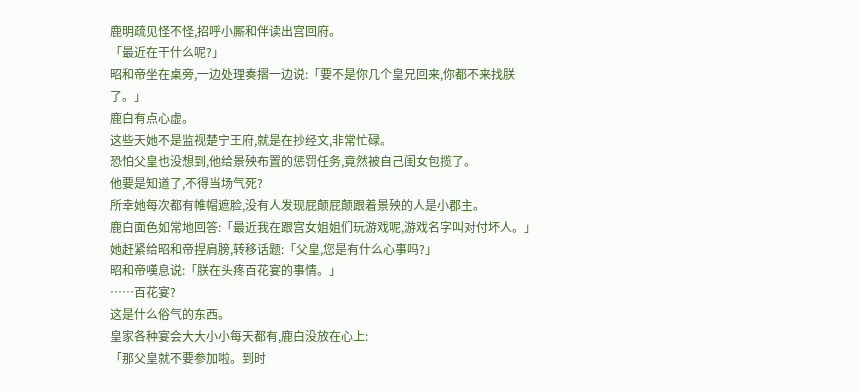鹿明疏见怪不怪,招呼小厮和伴读出宫回府。
「最近在干什么呢?」
昭和帝坐在桌旁,一边处理奏摺一边说:「要不是你几个皇兄回来,你都不来找朕了。」
鹿白有点心虚。
这些天她不是监视楚宁王府,就是在抄经文,非常忙碌。
恐怕父皇也没想到,他给景殃布置的惩罚任务,竟然被自己闺女包揽了。
他要是知道了,不得当场气死?
所幸她每次都有帷帽遮脸,没有人发现屁颠屁颠跟着景殃的人是小郡主。
鹿白面色如常地回答:「最近我在跟宫女姐姐们玩游戏呢,游戏名字叫对付坏人。」
她赶紧给昭和帝捏肩膀,转移话题:「父皇,您是有什么心事吗?」
昭和帝嘆息说:「朕在头疼百花宴的事情。」
……百花宴?
这是什么俗气的东西。
皇家各种宴会大大小小每天都有,鹿白没放在心上:
「那父皇就不要参加啦。到时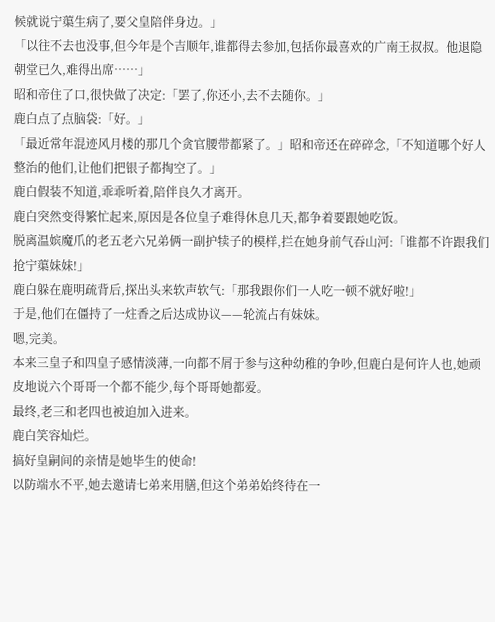候就说宁蕖生病了,要父皇陪伴身边。」
「以往不去也没事,但今年是个吉顺年,谁都得去参加,包括你最喜欢的广南王叔叔。他退隐朝堂已久,难得出席……」
昭和帝住了口,很快做了决定:「罢了,你还小,去不去随你。」
鹿白点了点脑袋:「好。」
「最近常年混迹风月楼的那几个贪官腰带都紧了。」昭和帝还在碎碎念,「不知道哪个好人整治的他们,让他们把银子都掏空了。」
鹿白假装不知道,乖乖听着,陪伴良久才离开。
鹿白突然变得繁忙起来,原因是各位皇子难得休息几天,都争着要跟她吃饭。
脱离温嫔魔爪的老五老六兄弟俩一副护犊子的模样,拦在她身前气吞山河:「谁都不许跟我们抢宁蕖妹妹!」
鹿白躲在鹿明疏背后,探出头来软声软气:「那我跟你们一人吃一顿不就好啦!」
于是,他们在僵持了一炷香之后达成协议——轮流占有妹妹。
嗯,完美。
本来三皇子和四皇子感情淡薄,一向都不屑于参与这种幼稚的争吵,但鹿白是何许人也,她顽皮地说六个哥哥一个都不能少,每个哥哥她都爱。
最终,老三和老四也被迫加入进来。
鹿白笑容灿烂。
搞好皇嗣间的亲情是她毕生的使命!
以防端水不平,她去邀请七弟来用膳,但这个弟弟始终待在一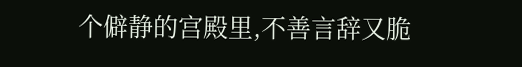个僻静的宫殿里,不善言辞又脆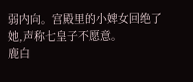弱内向。宫殿里的小婢女回绝了她,声称七皇子不愿意。
鹿白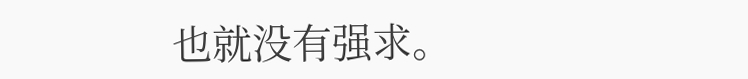也就没有强求。